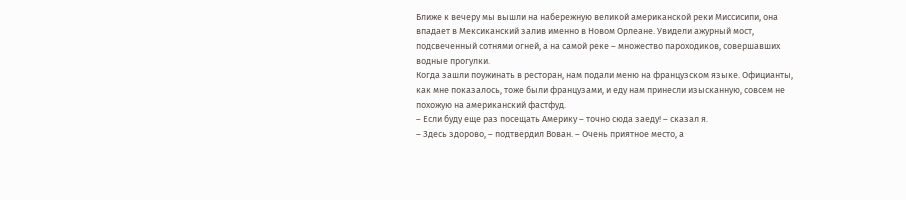Ближе к вечеру мы вышли на набережную великой американской реки Миссисипи, она впадает в Мексиканский залив именно в Новом Орлеане. Увидели ажурный мост, подсвеченный сотнями огней, а на самой реке – множество пароходиков, совершавших водные прогулки.
Когда зашли поужинать в ресторан, нам подали меню на французском языке. Официанты, как мне показалось, тоже были французами, и еду нам принесли изысканную, совсем не похожую на американский фастфуд.
– Если буду еще раз посещать Америку – точно сюда заеду! – сказал я.
– Здесь здорово, – подтвердил Вован. – Очень приятное место, а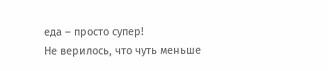еда – просто супер!
Не верилось, что чуть меньше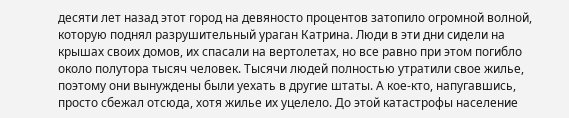десяти лет назад этот город на девяносто процентов затопило огромной волной, которую поднял разрушительный ураган Катрина. Люди в эти дни сидели на крышах своих домов, их спасали на вертолетах, но все равно при этом погибло около полутора тысяч человек. Тысячи людей полностью утратили свое жилье, поэтому они вынуждены были уехать в другие штаты. А кое-кто, напугавшись, просто сбежал отсюда, хотя жилье их уцелело. До этой катастрофы население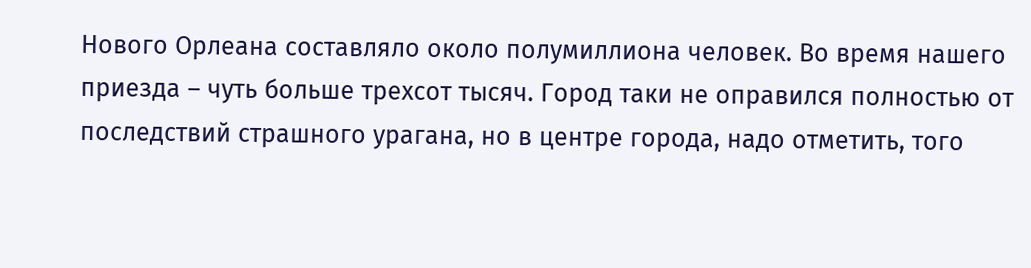Нового Орлеана составляло около полумиллиона человек. Во время нашего приезда – чуть больше трехсот тысяч. Город таки не оправился полностью от последствий страшного урагана, но в центре города, надо отметить, того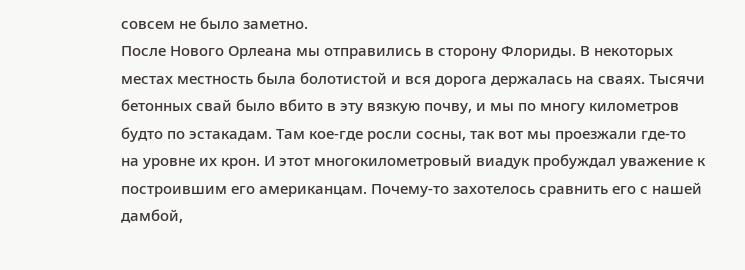совсем не было заметно.
После Нового Орлеана мы отправились в сторону Флориды. В некоторых местах местность была болотистой и вся дорога держалась на сваях. Тысячи бетонных свай было вбито в эту вязкую почву, и мы по многу километров будто по эстакадам. Там кое-где росли сосны, так вот мы проезжали где-то на уровне их крон. И этот многокилометровый виадук пробуждал уважение к построившим его американцам. Почему-то захотелось сравнить его с нашей дамбой,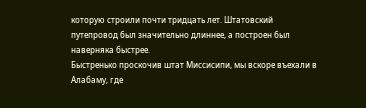которую строили почти тридцать лет. Штатовский путепровод был значительно длиннее, а построен был наверняка быстрее.
Быстренько проскочив штат Миссисипи, мы вскоре въехали в Алабаму, где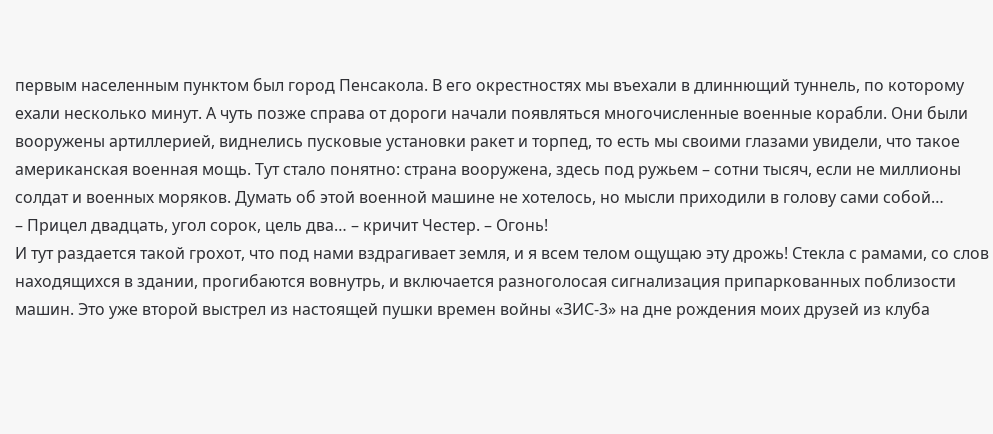первым населенным пунктом был город Пенсакола. В его окрестностях мы въехали в длиннющий туннель, по которому ехали несколько минут. А чуть позже справа от дороги начали появляться многочисленные военные корабли. Они были вооружены артиллерией, виднелись пусковые установки ракет и торпед, то есть мы своими глазами увидели, что такое американская военная мощь. Тут стало понятно: страна вооружена, здесь под ружьем – сотни тысяч, если не миллионы солдат и военных моряков. Думать об этой военной машине не хотелось, но мысли приходили в голову сами собой…
– Прицел двадцать, угол сорок, цель два… – кричит Честер. – Огонь!
И тут раздается такой грохот, что под нами вздрагивает земля, и я всем телом ощущаю эту дрожь! Стекла с рамами, со слов находящихся в здании, прогибаются вовнутрь, и включается разноголосая сигнализация припаркованных поблизости машин. Это уже второй выстрел из настоящей пушки времен войны «ЗИС-3» на дне рождения моих друзей из клуба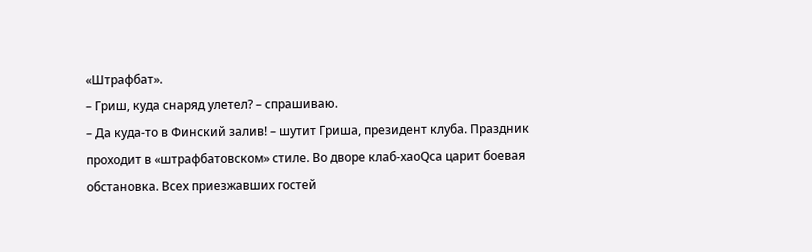«Штрафбат».
– Гриш, куда снаряд улетел? – спрашиваю.
– Да куда-то в Финский залив! – шутит Гриша, президент клуба. Праздник проходит в «штрафбатовском» стиле. Во дворе клаб-хаоQса царит боевая обстановка. Всех приезжавших гостей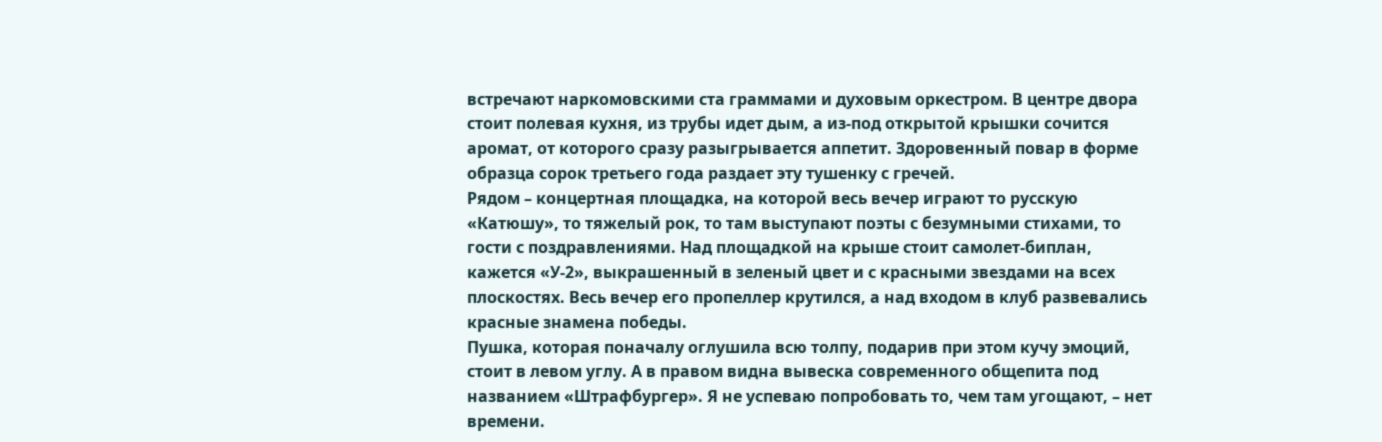встречают наркомовскими ста граммами и духовым оркестром. В центре двора стоит полевая кухня, из трубы идет дым, а из-под открытой крышки сочится аромат, от которого сразу разыгрывается аппетит. Здоровенный повар в форме образца сорок третьего года раздает эту тушенку с гречей.
Рядом – концертная площадка, на которой весь вечер играют то русскую «Катюшу», то тяжелый рок, то там выступают поэты с безумными стихами, то гости с поздравлениями. Над площадкой на крыше стоит самолет-биплан, кажется «У-2», выкрашенный в зеленый цвет и с красными звездами на всех плоскостях. Весь вечер его пропеллер крутился, а над входом в клуб развевались красные знамена победы.
Пушка, которая поначалу оглушила всю толпу, подарив при этом кучу эмоций, стоит в левом углу. А в правом видна вывеска современного общепита под названием «Штрафбургер». Я не успеваю попробовать то, чем там угощают, – нет времени.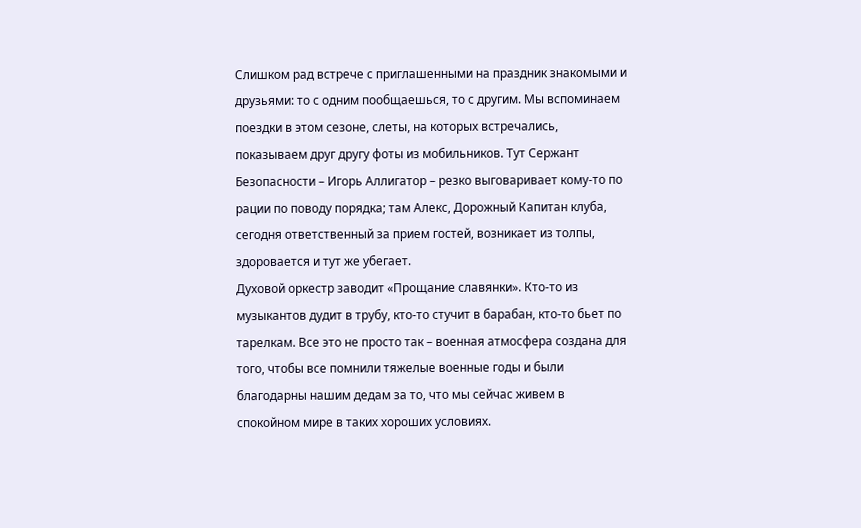Слишком рад встрече с приглашенными на праздник знакомыми и друзьями: то с одним пообщаешься, то с другим. Мы вспоминаем поездки в этом сезоне, слеты, на которых встречались, показываем друг другу фоты из мобильников. Тут Сержант Безопасности – Игорь Аллигатор – резко выговаривает кому-то по рации по поводу порядка; там Алекс, Дорожный Капитан клуба, сегодня ответственный за прием гостей, возникает из толпы, здоровается и тут же убегает.
Духовой оркестр заводит «Прощание славянки». Кто-то из музыкантов дудит в трубу, кто-то стучит в барабан, кто-то бьет по тарелкам. Все это не просто так – военная атмосфера создана для того, чтобы все помнили тяжелые военные годы и были благодарны нашим дедам за то, что мы сейчас живем в спокойном мире в таких хороших условиях.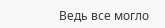Ведь все могло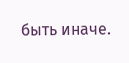быть иначе.